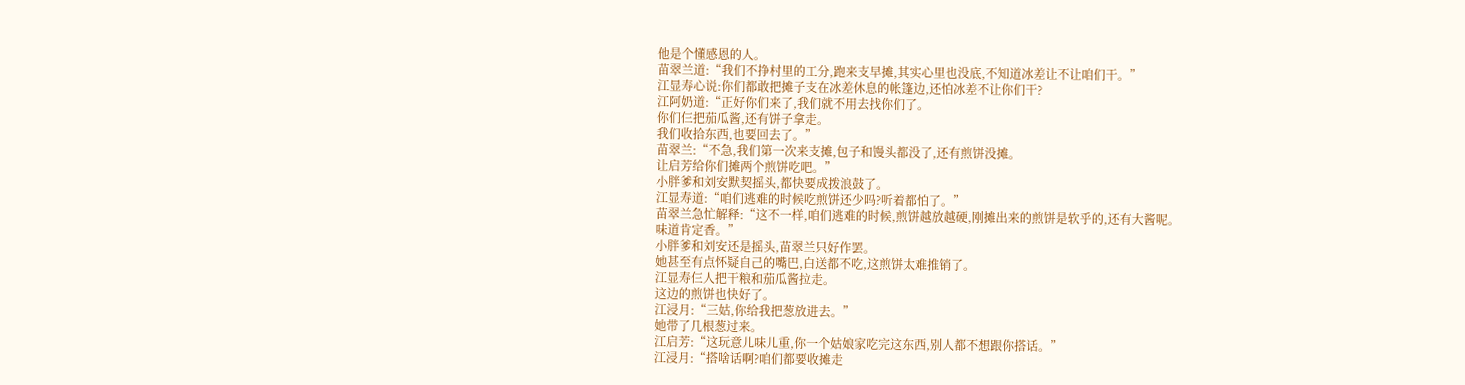他是个懂感恩的人。
苗翠兰道:“我们不挣村里的工分,跑来支早摊,其实心里也没底,不知道冰差让不让咱们干。”
江显寿心说:你们都敢把摊子支在冰差休息的帐篷边,还怕冰差不让你们干?
江阿奶道:“正好你们来了,我们就不用去找你们了。
你们仨把茄瓜酱,还有饼子拿走。
我们收拾东西,也要回去了。”
苗翠兰:“不急,我们第一次来支摊,包子和馒头都没了,还有煎饼没摊。
让启芳给你们摊两个煎饼吃吧。”
小胖爹和刘安默契摇头,都快要成拨浪鼓了。
江显寿道:“咱们逃难的时候吃煎饼还少吗?听着都怕了。”
苗翠兰急忙解释:“这不一样,咱们逃难的时候,煎饼越放越硬,刚摊出来的煎饼是软乎的,还有大酱呢。
味道肯定香。”
小胖爹和刘安还是摇头,苗翠兰只好作罢。
她甚至有点怀疑自己的嘴巴,白送都不吃,这煎饼太难推销了。
江显寿仨人把干粮和茄瓜酱拉走。
这边的煎饼也快好了。
江浸月:“三姑,你给我把葱放进去。”
她带了几根葱过来。
江启芳:“这玩意儿味儿重,你一个姑娘家吃完这东西,别人都不想跟你搭话。”
江浸月:“搭啥话啊?咱们都要收摊走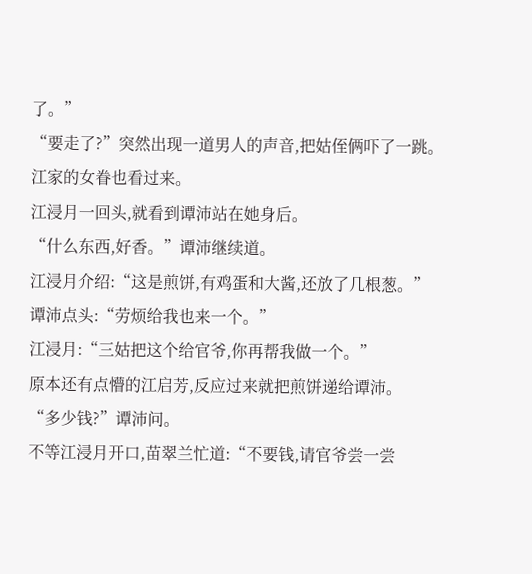了。”
“要走了?”突然出现一道男人的声音,把姑侄俩吓了一跳。
江家的女眷也看过来。
江浸月一回头,就看到谭沛站在她身后。
“什么东西,好香。”谭沛继续道。
江浸月介绍:“这是煎饼,有鸡蛋和大酱,还放了几根葱。”
谭沛点头:“劳烦给我也来一个。”
江浸月:“三姑把这个给官爷,你再帮我做一个。”
原本还有点懵的江启芳,反应过来就把煎饼递给谭沛。
“多少钱?”谭沛问。
不等江浸月开口,苗翠兰忙道:“不要钱,请官爷尝一尝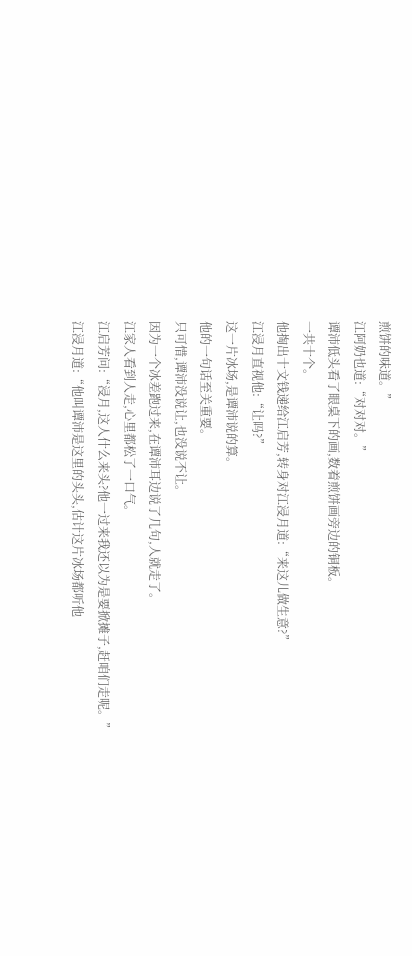煎饼的味道。”
江阿奶也道:“对对对。”
谭沛低头看了眼桌下的画,数着煎饼画旁边的铜板。
一共十个。
他掏出十文钱递给江启芳,转身对江浸月道:“来这儿做生意?”
江浸月直视他:“让吗?”
这一片冰场,是谭沛说的算。
他的一句话至关重要。
只可惜,谭沛没说让,也没说不让。
因为一个冰差跑过来,在谭沛耳边说了几句,人就走了。
江家人看到人走,心里都松了一口气。
江启芳问:“浸月,这人什么来头?他一过来我还以为是要掀摊子,赶咱们走呢。”
江浸月道:“他叫谭沛是这里的头头,估计这片冰场都听他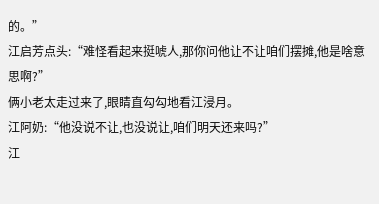的。”
江启芳点头:“难怪看起来挺唬人,那你问他让不让咱们摆摊,他是啥意思啊?”
俩小老太走过来了,眼睛直勾勾地看江浸月。
江阿奶:“他没说不让,也没说让,咱们明天还来吗?”
江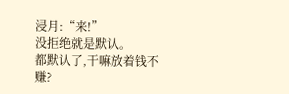浸月:“来!”
没拒绝就是默认。
都默认了,干嘛放着钱不赚?